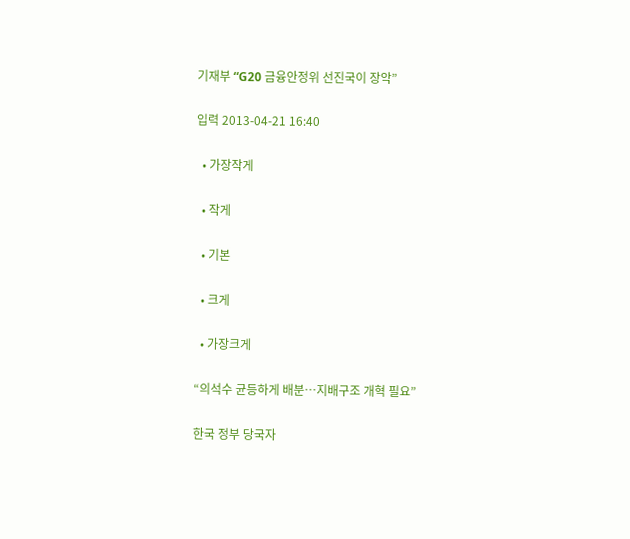기재부 “G20 금융안정위 선진국이 장악”

입력 2013-04-21 16:40

  • 가장작게

  • 작게

  • 기본

  • 크게

  • 가장크게

“의석수 균등하게 배분…지배구조 개혁 필요”

한국 정부 당국자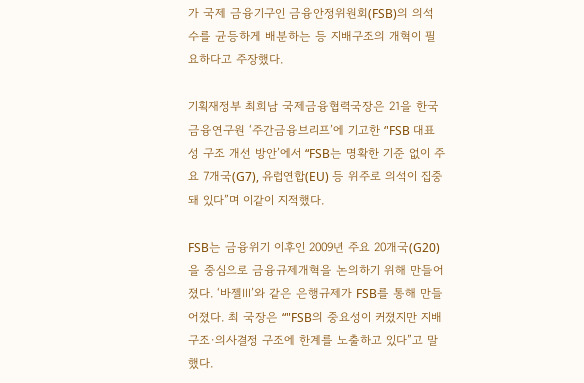가 국제 금융기구인 금융안정위원회(FSB)의 의석 수를 균등하게 배분하는 등 지배구조의 개혁이 필요하다고 주장했다.

기획재정부 최희남 국제금융협력국장은 21을 한국금융연구원 ‘주간금융브리프’에 기고한 ‘'FSB 대표성 구조 개선 방안’에서 “FSB는 명확한 기준 없이 주요 7개국(G7), 유럽연합(EU) 등 위주로 의석이 집중돼 있다”며 이같이 지적했다.

FSB는 금융위기 이후인 2009년 주요 20개국(G20)을 중심으로 금융규제개혁을 논의하기 위해 만들어졌다. ‘바젤Ⅲ’와 같은 은행규제가 FSB를 통해 만들어졌다. 최 국장은 “"FSB의 중요성이 커졌지만 지배구조·의사결정 구조에 한계를 노출하고 있다”고 말했다.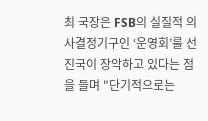최 국장은 FSB의 실질적 의사결정기구인 ‘운영회’를 선진국이 장악하고 있다는 점을 들며 "단기적으로는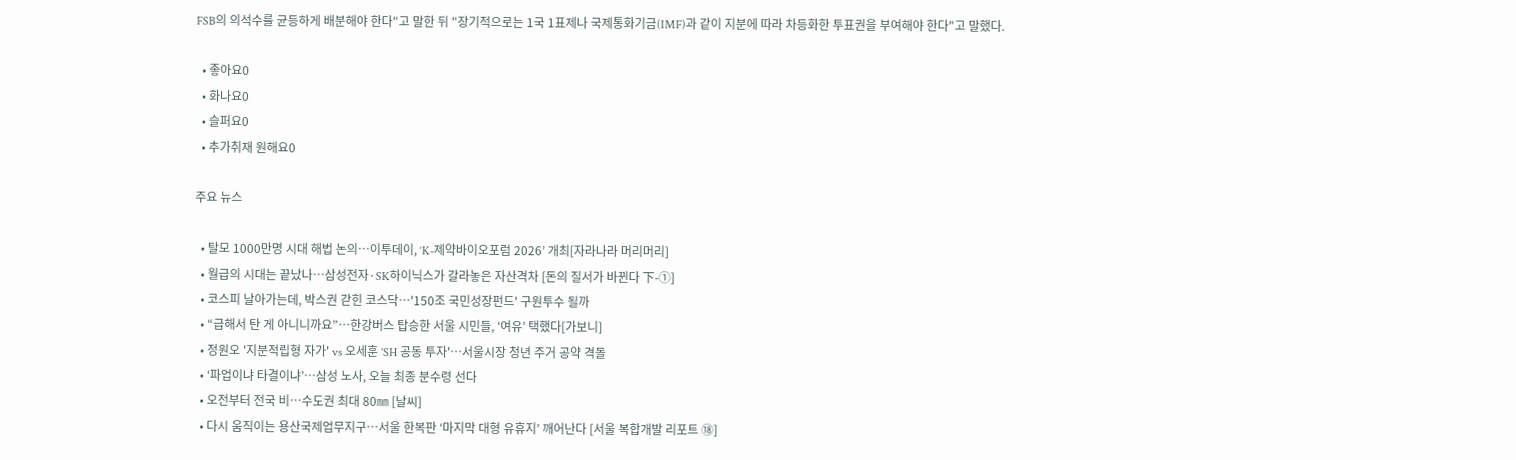FSB의 의석수를 균등하게 배분해야 한다"고 말한 뒤 "장기적으로는 1국 1표제나 국제통화기금(IMF)과 같이 지분에 따라 차등화한 투표권을 부여해야 한다"고 말했다.

  • 좋아요0
  • 화나요0
  • 슬퍼요0
  • 추가취재 원해요0

주요 뉴스

  • 탈모 1000만명 시대 해법 논의…이투데이, ‘K-제약바이오포럼 2026’ 개최[자라나라 머리머리]
  • 월급의 시대는 끝났나…삼성전자·SK하이닉스가 갈라놓은 자산격차 [돈의 질서가 바뀐다 下-①]
  • 코스피 날아가는데, 박스권 갇힌 코스닥…'150조 국민성장펀드' 구원투수 될까
  • “급해서 탄 게 아니니까요”…한강버스 탑승한 서울 시민들, ‘여유’ 택했다[가보니]
  • 정원오 '지분적립형 자가' vs 오세훈 'SH 공동 투자'…서울시장 청년 주거 공약 격돌
  • ‘파업이냐 타결이냐’…삼성 노사, 오늘 최종 분수령 선다
  • 오전부터 전국 비…수도권 최대 80㎜ [날씨]
  • 다시 움직이는 용산국제업무지구…서울 한복판 ‘마지막 대형 유휴지’ 깨어난다 [서울 복합개발 리포트 ⑱]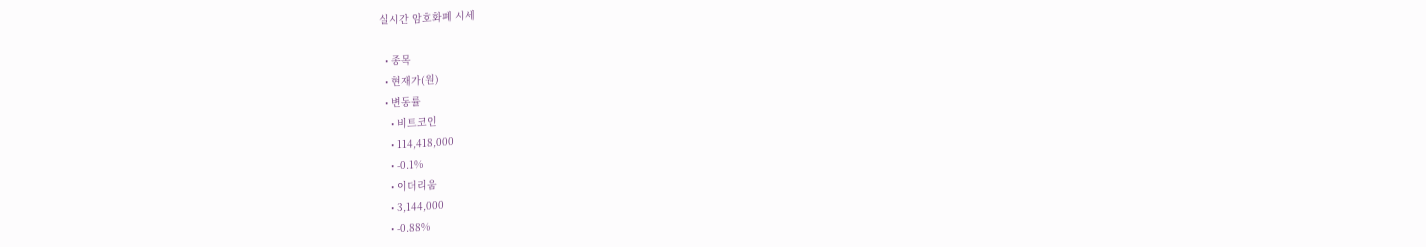실시간 암호화폐 시세

  • 종목
  • 현재가(원)
  • 변동률
    • 비트코인
    • 114,418,000
    • -0.1%
    • 이더리움
    • 3,144,000
    • -0.88%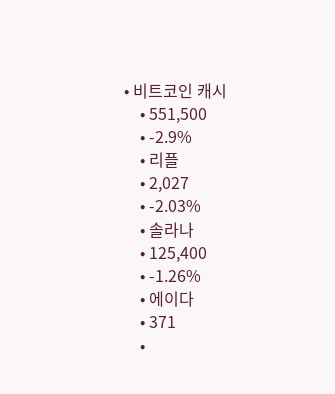• 비트코인 캐시
    • 551,500
    • -2.9%
    • 리플
    • 2,027
    • -2.03%
    • 솔라나
    • 125,400
    • -1.26%
    • 에이다
    • 371
    •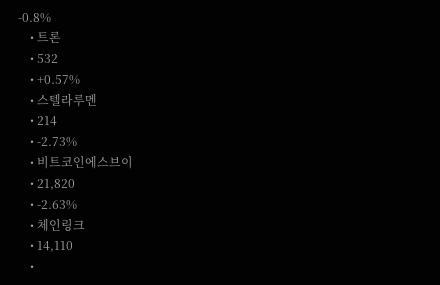-0.8%
    • 트론
    • 532
    • +0.57%
    • 스텔라루멘
    • 214
    • -2.73%
    • 비트코인에스브이
    • 21,820
    • -2.63%
    • 체인링크
    • 14,110
    •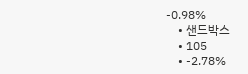-0.98%
    • 샌드박스
    • 105
    • -2.78%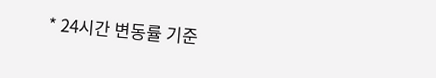* 24시간 변동률 기준